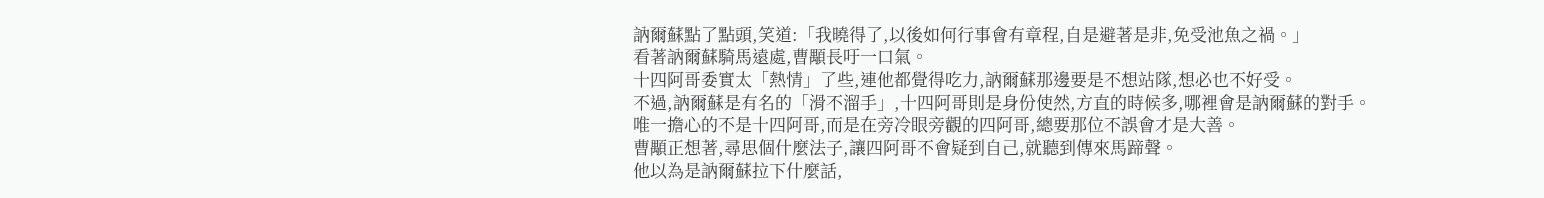訥爾蘇點了點頭,笑道:「我曉得了,以後如何行事會有章程,自是避著是非,免受池魚之禍。」
看著訥爾蘇騎馬遠處,曹顒長吁一口氣。
十四阿哥委實太「熱情」了些,連他都覺得吃力,訥爾蘇那邊要是不想站隊,想必也不好受。
不過,訥爾蘇是有名的「滑不溜手」,十四阿哥則是身份使然,方直的時候多,哪裡會是訥爾蘇的對手。
唯一擔心的不是十四阿哥,而是在旁冷眼旁觀的四阿哥,總要那位不誤會才是大善。
曹顒正想著,尋思個什麼法子,讓四阿哥不會疑到自己,就聽到傳來馬蹄聲。
他以為是訥爾蘇拉下什麼話,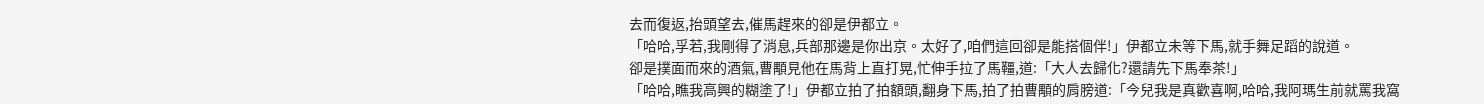去而復返,抬頭望去,催馬趕來的卻是伊都立。
「哈哈,孚若,我剛得了消息,兵部那邊是你出京。太好了,咱們這回卻是能搭個伴!」伊都立未等下馬,就手舞足蹈的說道。
卻是撲面而來的酒氣,曹顒見他在馬背上直打晃,忙伸手拉了馬韁,道:「大人去歸化?還請先下馬奉茶!」
「哈哈,瞧我高興的糊塗了!」伊都立拍了拍額頭,翻身下馬,拍了拍曹顒的肩膀道:「今兒我是真歡喜啊,哈哈,我阿瑪生前就罵我窩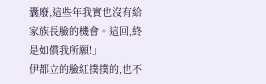囊廢,這些年我實也沒有給家族長臉的機會。這回,終是如償我所願!」
伊都立的臉紅撲撲的,也不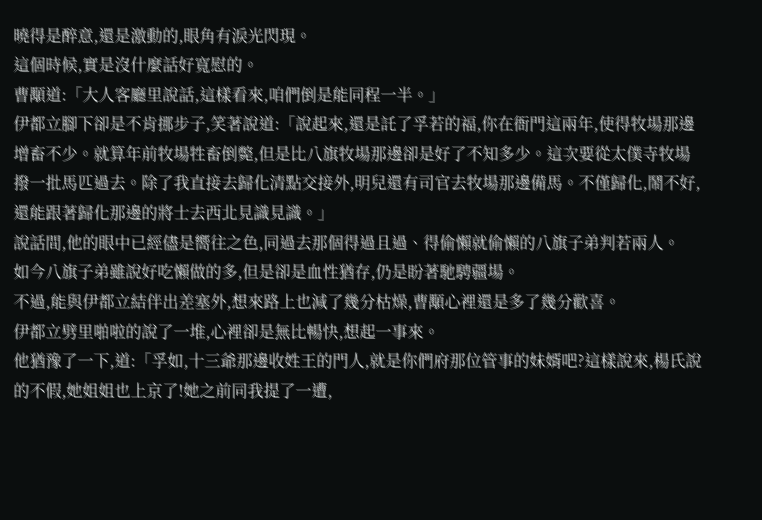曉得是醉意,還是激動的,眼角有淚光閃現。
這個時候,實是沒什麼話好寬慰的。
曹顒道:「大人客廳里說話,這樣看來,咱們倒是能同程一半。」
伊都立腳下卻是不肯挪步子,笑著說道:「說起來,還是託了孚若的福,你在衙門這兩年,使得牧場那邊增畜不少。就算年前牧場牲畜倒斃,但是比八旗牧場那邊卻是好了不知多少。這次要從太僕寺牧場撥一批馬匹過去。除了我直接去歸化清點交接外,明兒還有司官去牧場那邊備馬。不僅歸化,鬧不好,還能跟著歸化那邊的將士去西北見識見識。」
說話間,他的眼中已經儘是嚮往之色,同過去那個得過且過、得偷懶就偷懶的八旗子弟判若兩人。
如今八旗子弟雖說好吃懶做的多,但是卻是血性猶存,仍是盼著馳騁疆場。
不過,能與伊都立結伴出差塞外,想來路上也減了幾分枯燥,曹顒心裡還是多了幾分歡喜。
伊都立劈里啪啦的說了一堆,心裡卻是無比暢快,想起一事來。
他猶豫了一下,道:「孚如,十三爺那邊收姓王的門人,就是你們府那位管事的妹婿吧?這樣說來,楊氏說的不假,她姐姐也上京了!她之前同我提了一遭,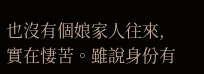也沒有個娘家人往來,實在悽苦。雖說身份有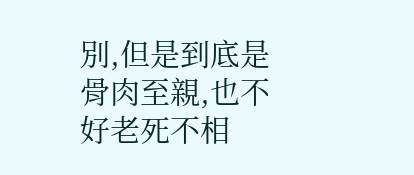別,但是到底是骨肉至親,也不好老死不相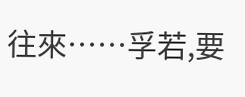往來……孚若,要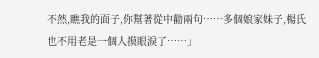不然,瞧我的面子,你幫著從中勸兩句……多個娘家妹子,楊氏也不用老是一個人摸眼淚了……」